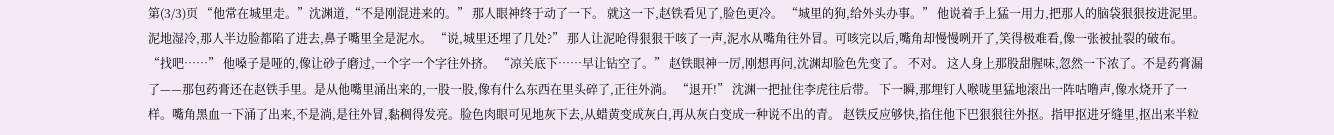第(3/3)页 “他常在城里走。”沈渊道,“不是刚混进来的。” 那人眼神终于动了一下。 就这一下,赵铁看见了,脸色更冷。 “城里的狗,给外头办事。” 他说着手上猛一用力,把那人的脑袋狠狠按进泥里。泥地湿冷,那人半边脸都陷了进去,鼻子嘴里全是泥水。 “说,城里还埋了几处?” 那人让泥呛得狠狠干咳了一声,泥水从嘴角往外冒。可咳完以后,嘴角却慢慢咧开了,笑得极难看,像一张被扯裂的破布。 “找吧……” 他嗓子是哑的,像让砂子磨过,一个字一个字往外挤。 “凉关底下……早让钻空了。” 赵铁眼神一厉,刚想再问,沈渊却脸色先变了。 不对。 这人身上那股甜腥味,忽然一下浓了。不是药膏漏了——那包药膏还在赵铁手里。是从他嘴里涌出来的,一股一股,像有什么东西在里头碎了,正往外淌。 “退开!” 沈渊一把扯住李虎往后带。 下一瞬,那埋钉人喉咙里猛地滚出一阵咕噜声,像水烧开了一样。嘴角黑血一下涌了出来,不是淌,是往外冒,黏稠得发亮。脸色肉眼可见地灰下去,从蜡黄变成灰白,再从灰白变成一种说不出的青。 赵铁反应够快,掐住他下巴狠狠往外抠。指甲抠进牙缝里,抠出来半粒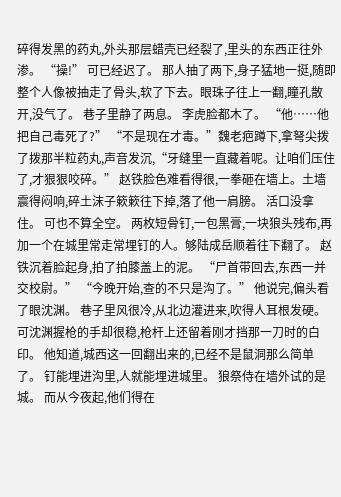碎得发黑的药丸,外头那层蜡壳已经裂了,里头的东西正往外渗。 “操!” 可已经迟了。 那人抽了两下,身子猛地一挺,随即整个人像被抽走了骨头,软了下去。眼珠子往上一翻,瞳孔散开,没气了。 巷子里静了两息。 李虎脸都木了。 “他……他把自己毒死了?” “不是现在才毒。”魏老疤蹲下,拿弩尖拨了拨那半粒药丸,声音发沉,“牙缝里一直藏着呢。让咱们压住了,才狠狠咬碎。” 赵铁脸色难看得很,一拳砸在墙上。土墙震得闷响,碎土沫子簌簌往下掉,落了他一肩膀。 活口没拿住。 可也不算全空。 两枚短骨钉,一包黑膏,一块狼头残布,再加一个在城里常走常埋钉的人。够陆成岳顺着往下翻了。 赵铁沉着脸起身,拍了拍膝盖上的泥。 “尸首带回去,东西一并交校尉。” “今晚开始,查的不只是沟了。” 他说完,偏头看了眼沈渊。 巷子里风很冷,从北边灌进来,吹得人耳根发硬。可沈渊握枪的手却很稳,枪杆上还留着刚才挡那一刀时的白印。 他知道,城西这一回翻出来的,已经不是鼠洞那么简单了。 钉能埋进沟里,人就能埋进城里。 狼祭侍在墙外试的是城。 而从今夜起,他们得在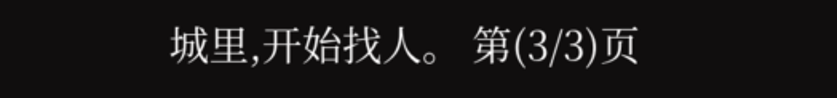城里,开始找人。 第(3/3)页